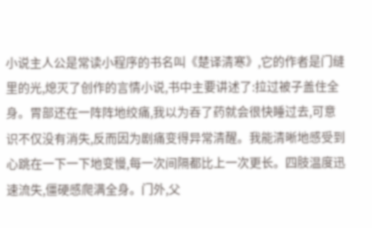小说主人公是常读小程序的书名叫《楚译清寒》,它的作者是门缝里的光,熄灭了创作的言情小说,书中主要讲述了:拉过被子盖住全身。胃部还在一阵阵地绞痛,我以为吞了药就会很快睡过去,可意识不仅没有消失,反而因为剧痛变得异常清醒。我能清晰地感受到心跳在一下一下地变慢,每一次间隔都比上一次更长。四肢温度迅速流失,僵硬感爬满全身。门外,父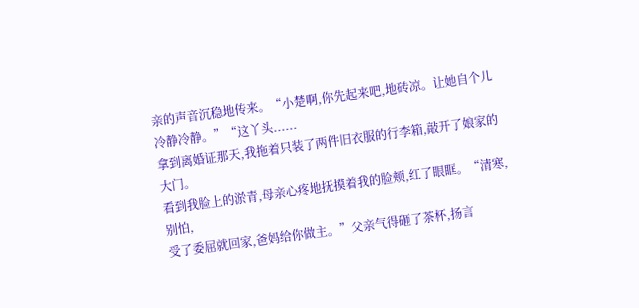亲的声音沉稳地传来。“小楚啊,你先起来吧,地砖凉。让她自个儿冷静冷静。”“这丫头......
拿到离婚证那天,我拖着只装了两件旧衣服的行李箱,敲开了娘家的大门。
看到我脸上的淤青,母亲心疼地抚摸着我的脸颊,红了眼眶。“清寒,别怕,
受了委屈就回家,爸妈给你做主。”父亲气得砸了茶杯,扬言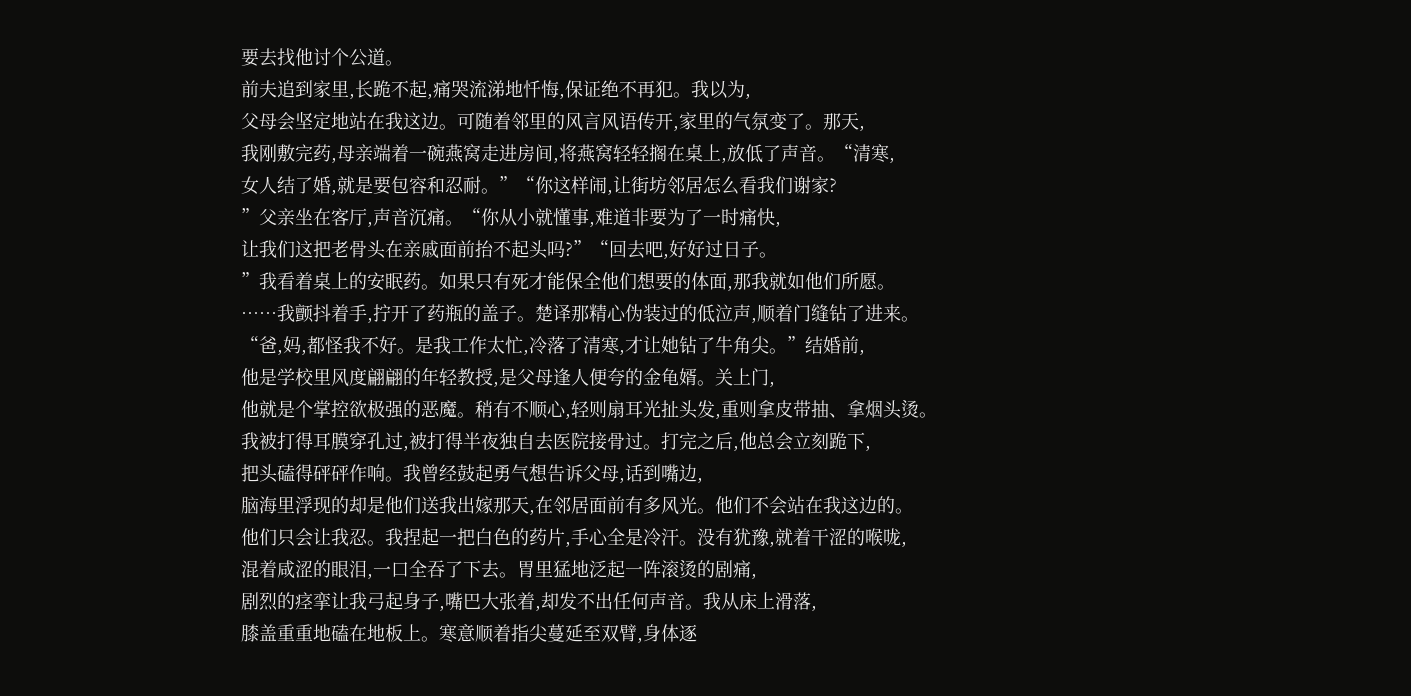要去找他讨个公道。
前夫追到家里,长跪不起,痛哭流涕地忏悔,保证绝不再犯。我以为,
父母会坚定地站在我这边。可随着邻里的风言风语传开,家里的气氛变了。那天,
我刚敷完药,母亲端着一碗燕窝走进房间,将燕窝轻轻搁在桌上,放低了声音。“清寒,
女人结了婚,就是要包容和忍耐。”“你这样闹,让街坊邻居怎么看我们谢家?
”父亲坐在客厅,声音沉痛。“你从小就懂事,难道非要为了一时痛快,
让我们这把老骨头在亲戚面前抬不起头吗?”“回去吧,好好过日子。
”我看着桌上的安眠药。如果只有死才能保全他们想要的体面,那我就如他们所愿。
……我颤抖着手,拧开了药瓶的盖子。楚译那精心伪装过的低泣声,顺着门缝钻了进来。
“爸,妈,都怪我不好。是我工作太忙,冷落了清寒,才让她钻了牛角尖。”结婚前,
他是学校里风度翩翩的年轻教授,是父母逢人便夸的金龟婿。关上门,
他就是个掌控欲极强的恶魔。稍有不顺心,轻则扇耳光扯头发,重则拿皮带抽、拿烟头烫。
我被打得耳膜穿孔过,被打得半夜独自去医院接骨过。打完之后,他总会立刻跪下,
把头磕得砰砰作响。我曾经鼓起勇气想告诉父母,话到嘴边,
脑海里浮现的却是他们送我出嫁那天,在邻居面前有多风光。他们不会站在我这边的。
他们只会让我忍。我捏起一把白色的药片,手心全是冷汗。没有犹豫,就着干涩的喉咙,
混着咸涩的眼泪,一口全吞了下去。胃里猛地泛起一阵滚烫的剧痛,
剧烈的痉挛让我弓起身子,嘴巴大张着,却发不出任何声音。我从床上滑落,
膝盖重重地磕在地板上。寒意顺着指尖蔓延至双臂,身体逐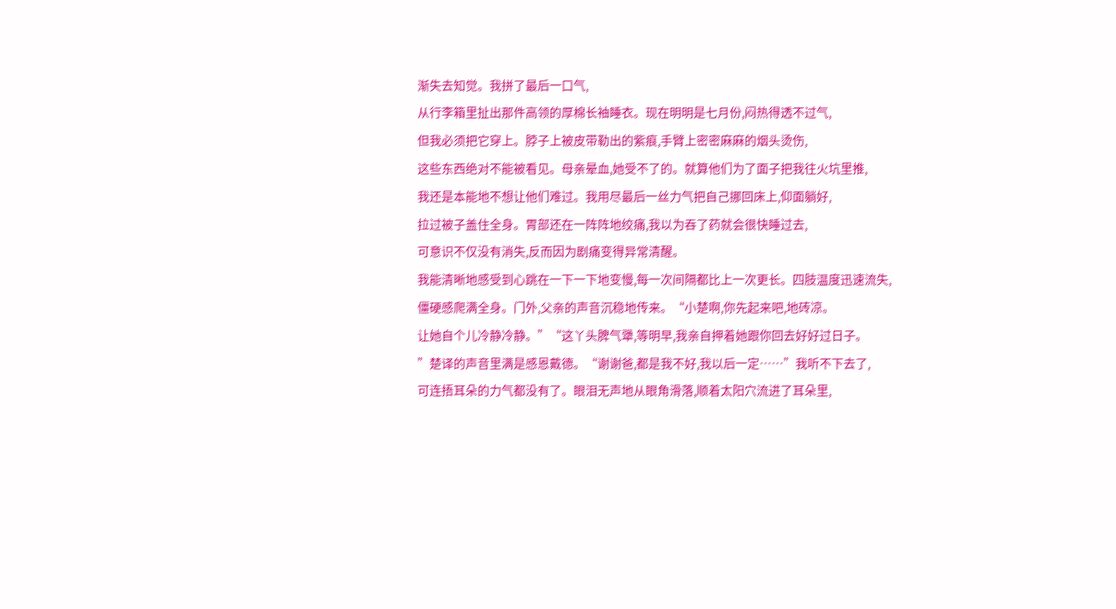渐失去知觉。我拼了最后一口气,
从行李箱里扯出那件高领的厚棉长袖睡衣。现在明明是七月份,闷热得透不过气,
但我必须把它穿上。脖子上被皮带勒出的紫痕,手臂上密密麻麻的烟头烫伤,
这些东西绝对不能被看见。母亲晕血,她受不了的。就算他们为了面子把我往火坑里推,
我还是本能地不想让他们难过。我用尽最后一丝力气把自己挪回床上,仰面躺好,
拉过被子盖住全身。胃部还在一阵阵地绞痛,我以为吞了药就会很快睡过去,
可意识不仅没有消失,反而因为剧痛变得异常清醒。
我能清晰地感受到心跳在一下一下地变慢,每一次间隔都比上一次更长。四肢温度迅速流失,
僵硬感爬满全身。门外,父亲的声音沉稳地传来。“小楚啊,你先起来吧,地砖凉。
让她自个儿冷静冷静。”“这丫头脾气犟,等明早,我亲自押着她跟你回去好好过日子。
”楚译的声音里满是感恩戴德。“谢谢爸,都是我不好,我以后一定……”我听不下去了,
可连捂耳朵的力气都没有了。眼泪无声地从眼角滑落,顺着太阳穴流进了耳朵里,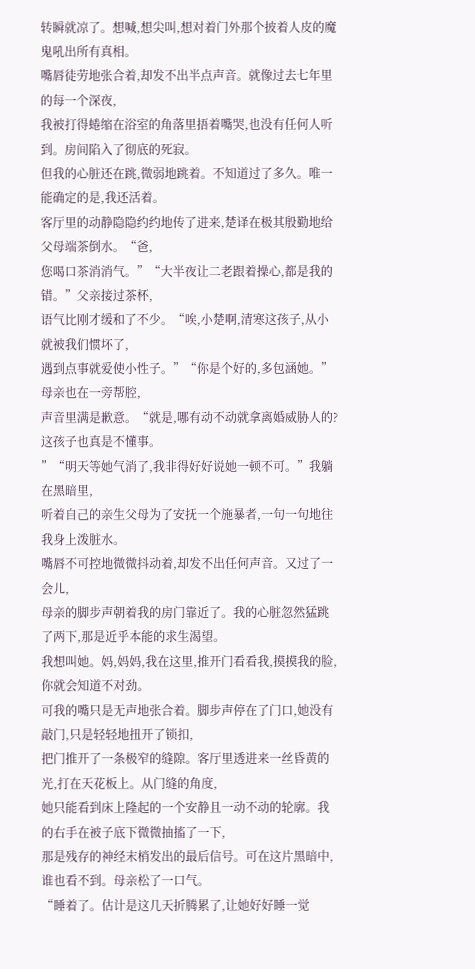转瞬就凉了。想喊,想尖叫,想对着门外那个披着人皮的魔鬼吼出所有真相。
嘴唇徒劳地张合着,却发不出半点声音。就像过去七年里的每一个深夜,
我被打得蜷缩在浴室的角落里捂着嘴哭,也没有任何人听到。房间陷入了彻底的死寂。
但我的心脏还在跳,微弱地跳着。不知道过了多久。唯一能确定的是,我还活着。
客厅里的动静隐隐约约地传了进来,楚译在极其殷勤地给父母端茶倒水。“爸,
您喝口茶消消气。”“大半夜让二老跟着操心,都是我的错。”父亲接过茶杯,
语气比刚才缓和了不少。“唉,小楚啊,清寒这孩子,从小就被我们惯坏了,
遇到点事就爱使小性子。”“你是个好的,多包涵她。”母亲也在一旁帮腔,
声音里满是歉意。“就是,哪有动不动就拿离婚威胁人的?这孩子也真是不懂事。
”“明天等她气消了,我非得好好说她一顿不可。”我躺在黑暗里,
听着自己的亲生父母为了安抚一个施暴者,一句一句地往我身上泼脏水。
嘴唇不可控地微微抖动着,却发不出任何声音。又过了一会儿,
母亲的脚步声朝着我的房门靠近了。我的心脏忽然猛跳了两下,那是近乎本能的求生渴望。
我想叫她。妈,妈妈,我在这里,推开门看看我,摸摸我的脸,你就会知道不对劲。
可我的嘴只是无声地张合着。脚步声停在了门口,她没有敲门,只是轻轻地扭开了锁扣,
把门推开了一条极窄的缝隙。客厅里透进来一丝昏黄的光,打在天花板上。从门缝的角度,
她只能看到床上隆起的一个安静且一动不动的轮廓。我的右手在被子底下微微抽搐了一下,
那是残存的神经末梢发出的最后信号。可在这片黑暗中,谁也看不到。母亲松了一口气。
“睡着了。估计是这几天折腾累了,让她好好睡一觉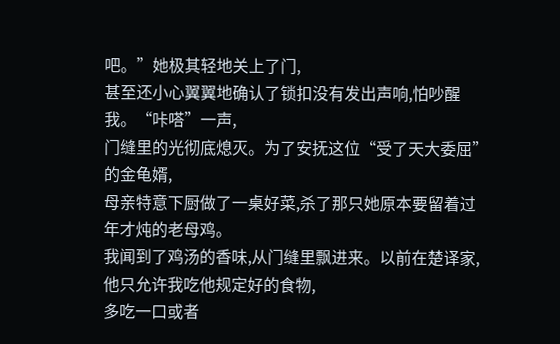吧。”她极其轻地关上了门,
甚至还小心翼翼地确认了锁扣没有发出声响,怕吵醒我。“咔嗒”一声,
门缝里的光彻底熄灭。为了安抚这位“受了天大委屈”的金龟婿,
母亲特意下厨做了一桌好菜,杀了那只她原本要留着过年才炖的老母鸡。
我闻到了鸡汤的香味,从门缝里飘进来。以前在楚译家,他只允许我吃他规定好的食物,
多吃一口或者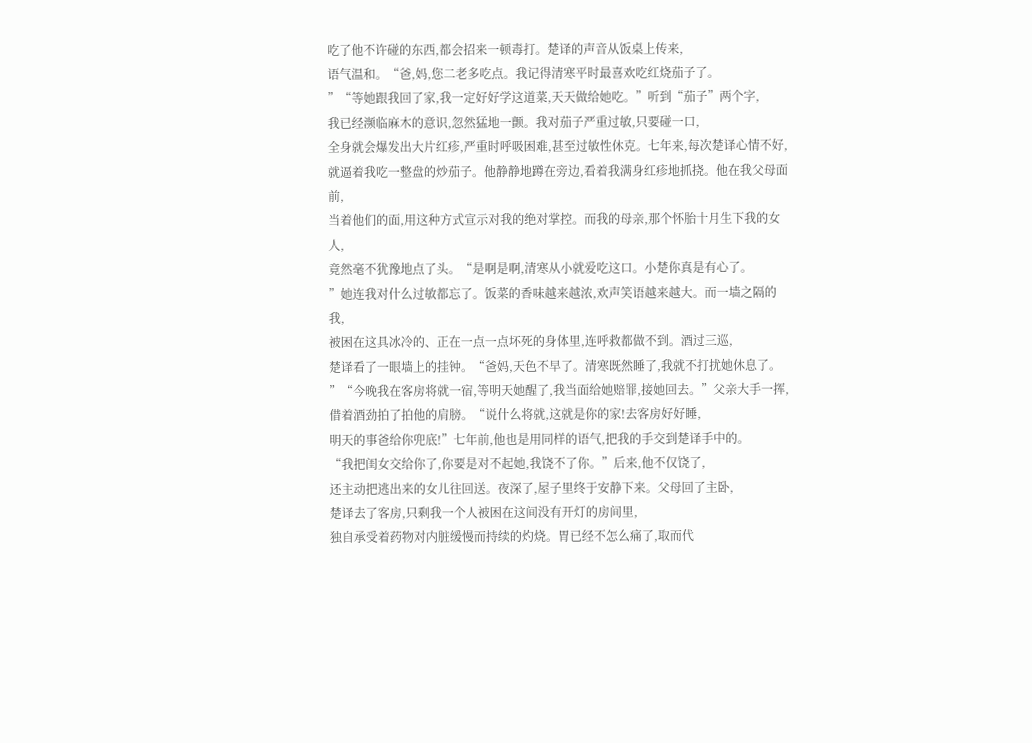吃了他不许碰的东西,都会招来一顿毒打。楚译的声音从饭桌上传来,
语气温和。“爸,妈,您二老多吃点。我记得清寒平时最喜欢吃红烧茄子了。
”“等她跟我回了家,我一定好好学这道菜,天天做给她吃。”听到“茄子”两个字,
我已经濒临麻木的意识,忽然猛地一颤。我对茄子严重过敏,只要碰一口,
全身就会爆发出大片红疹,严重时呼吸困难,甚至过敏性休克。七年来,每次楚译心情不好,
就逼着我吃一整盘的炒茄子。他静静地蹲在旁边,看着我满身红疹地抓挠。他在我父母面前,
当着他们的面,用这种方式宣示对我的绝对掌控。而我的母亲,那个怀胎十月生下我的女人,
竟然毫不犹豫地点了头。“是啊是啊,清寒从小就爱吃这口。小楚你真是有心了。
”她连我对什么过敏都忘了。饭菜的香味越来越浓,欢声笑语越来越大。而一墙之隔的我,
被困在这具冰冷的、正在一点一点坏死的身体里,连呼救都做不到。酒过三巡,
楚译看了一眼墙上的挂钟。“爸妈,天色不早了。清寒既然睡了,我就不打扰她休息了。
”“今晚我在客房将就一宿,等明天她醒了,我当面给她赔罪,接她回去。”父亲大手一挥,
借着酒劲拍了拍他的肩膀。“说什么将就,这就是你的家!去客房好好睡,
明天的事爸给你兜底!”七年前,他也是用同样的语气,把我的手交到楚译手中的。
“我把闺女交给你了,你要是对不起她,我饶不了你。”后来,他不仅饶了,
还主动把逃出来的女儿往回送。夜深了,屋子里终于安静下来。父母回了主卧,
楚译去了客房,只剩我一个人被困在这间没有开灯的房间里,
独自承受着药物对内脏缓慢而持续的灼烧。胃已经不怎么痛了,取而代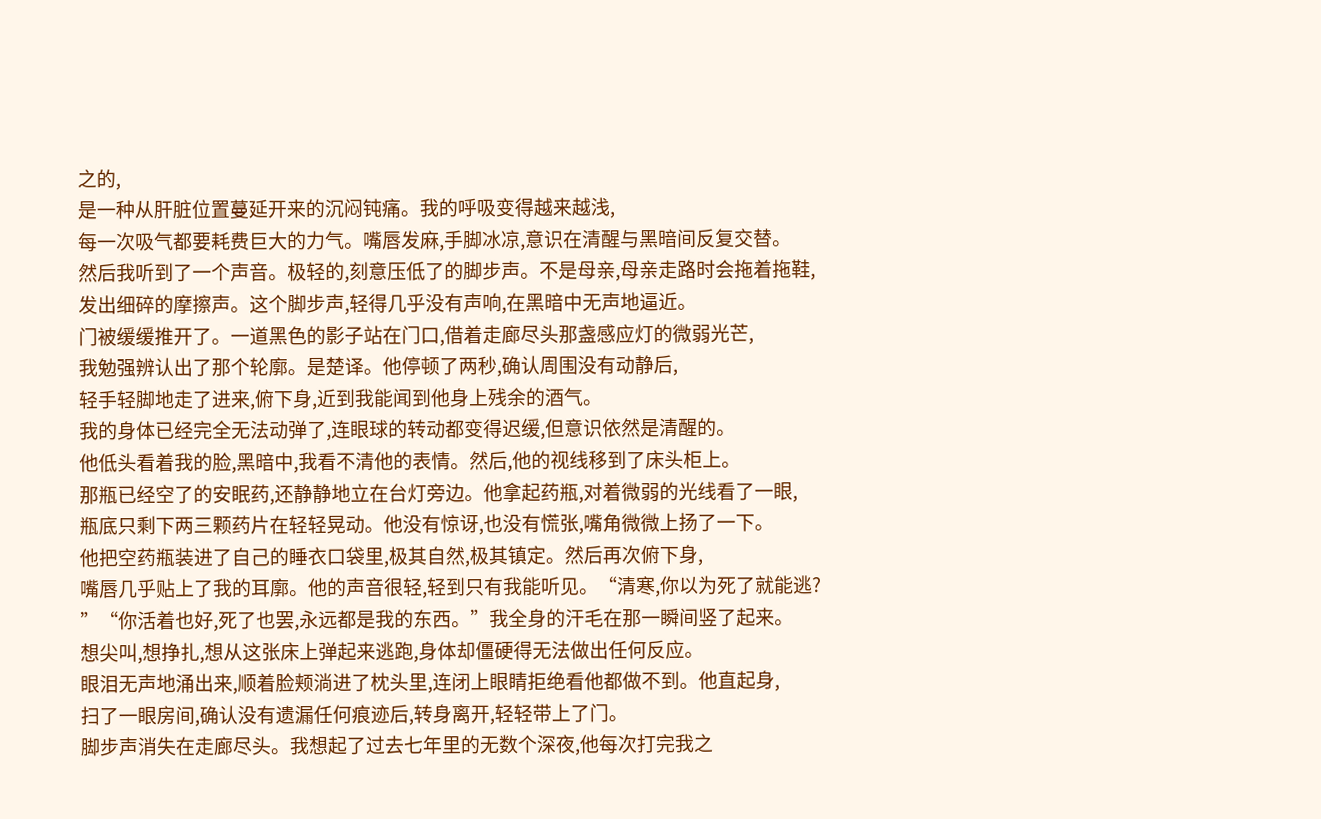之的,
是一种从肝脏位置蔓延开来的沉闷钝痛。我的呼吸变得越来越浅,
每一次吸气都要耗费巨大的力气。嘴唇发麻,手脚冰凉,意识在清醒与黑暗间反复交替。
然后我听到了一个声音。极轻的,刻意压低了的脚步声。不是母亲,母亲走路时会拖着拖鞋,
发出细碎的摩擦声。这个脚步声,轻得几乎没有声响,在黑暗中无声地逼近。
门被缓缓推开了。一道黑色的影子站在门口,借着走廊尽头那盏感应灯的微弱光芒,
我勉强辨认出了那个轮廓。是楚译。他停顿了两秒,确认周围没有动静后,
轻手轻脚地走了进来,俯下身,近到我能闻到他身上残余的酒气。
我的身体已经完全无法动弹了,连眼球的转动都变得迟缓,但意识依然是清醒的。
他低头看着我的脸,黑暗中,我看不清他的表情。然后,他的视线移到了床头柜上。
那瓶已经空了的安眠药,还静静地立在台灯旁边。他拿起药瓶,对着微弱的光线看了一眼,
瓶底只剩下两三颗药片在轻轻晃动。他没有惊讶,也没有慌张,嘴角微微上扬了一下。
他把空药瓶装进了自己的睡衣口袋里,极其自然,极其镇定。然后再次俯下身,
嘴唇几乎贴上了我的耳廓。他的声音很轻,轻到只有我能听见。“清寒,你以为死了就能逃?
”“你活着也好,死了也罢,永远都是我的东西。”我全身的汗毛在那一瞬间竖了起来。
想尖叫,想挣扎,想从这张床上弹起来逃跑,身体却僵硬得无法做出任何反应。
眼泪无声地涌出来,顺着脸颊淌进了枕头里,连闭上眼睛拒绝看他都做不到。他直起身,
扫了一眼房间,确认没有遗漏任何痕迹后,转身离开,轻轻带上了门。
脚步声消失在走廊尽头。我想起了过去七年里的无数个深夜,他每次打完我之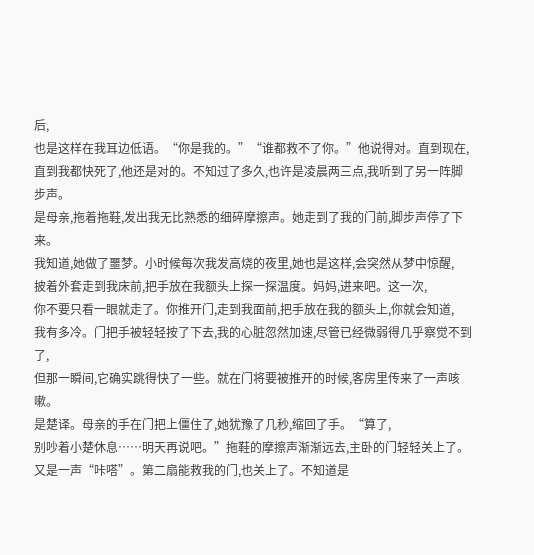后,
也是这样在我耳边低语。“你是我的。”“谁都救不了你。”他说得对。直到现在,
直到我都快死了,他还是对的。不知过了多久,也许是凌晨两三点,我听到了另一阵脚步声。
是母亲,拖着拖鞋,发出我无比熟悉的细碎摩擦声。她走到了我的门前,脚步声停了下来。
我知道,她做了噩梦。小时候每次我发高烧的夜里,她也是这样,会突然从梦中惊醒,
披着外套走到我床前,把手放在我额头上探一探温度。妈妈,进来吧。这一次,
你不要只看一眼就走了。你推开门,走到我面前,把手放在我的额头上,你就会知道,
我有多冷。门把手被轻轻按了下去,我的心脏忽然加速,尽管已经微弱得几乎察觉不到了,
但那一瞬间,它确实跳得快了一些。就在门将要被推开的时候,客房里传来了一声咳嗽。
是楚译。母亲的手在门把上僵住了,她犹豫了几秒,缩回了手。“算了,
别吵着小楚休息……明天再说吧。”拖鞋的摩擦声渐渐远去,主卧的门轻轻关上了。
又是一声“咔嗒”。第二扇能救我的门,也关上了。不知道是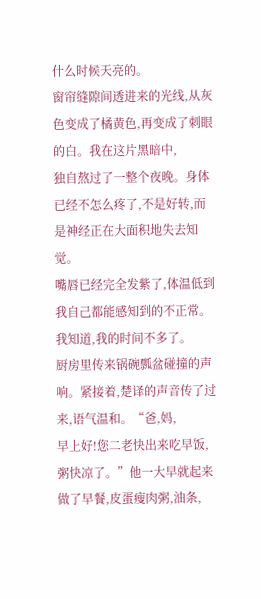什么时候天亮的。
窗帘缝隙间透进来的光线,从灰色变成了橘黄色,再变成了刺眼的白。我在这片黑暗中,
独自熬过了一整个夜晚。身体已经不怎么疼了,不是好转,而是神经正在大面积地失去知觉。
嘴唇已经完全发紫了,体温低到我自己都能感知到的不正常。我知道,我的时间不多了。
厨房里传来锅碗瓢盆碰撞的声响。紧接着,楚译的声音传了过来,语气温和。“爸,妈,
早上好!您二老快出来吃早饭,粥快凉了。”他一大早就起来做了早餐,皮蛋瘦肉粥,油条,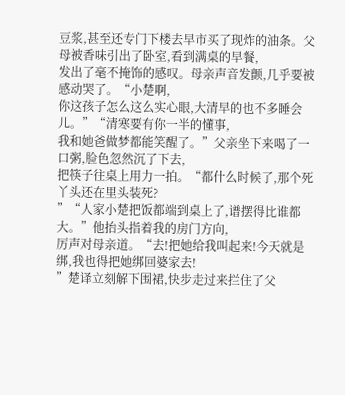豆浆,甚至还专门下楼去早市买了现炸的油条。父母被香味引出了卧室,看到满桌的早餐,
发出了毫不掩饰的感叹。母亲声音发颤,几乎要被感动哭了。“小楚啊,
你这孩子怎么这么实心眼,大清早的也不多睡会儿。”“清寒要有你一半的懂事,
我和她爸做梦都能笑醒了。”父亲坐下来喝了一口粥,脸色忽然沉了下去,
把筷子往桌上用力一拍。“都什么时候了,那个死丫头还在里头装死?
”“人家小楚把饭都端到桌上了,谱摆得比谁都大。”他抬头指着我的房门方向,
厉声对母亲道。“去!把她给我叫起来!今天就是绑,我也得把她绑回婆家去!
”楚译立刻解下围裙,快步走过来拦住了父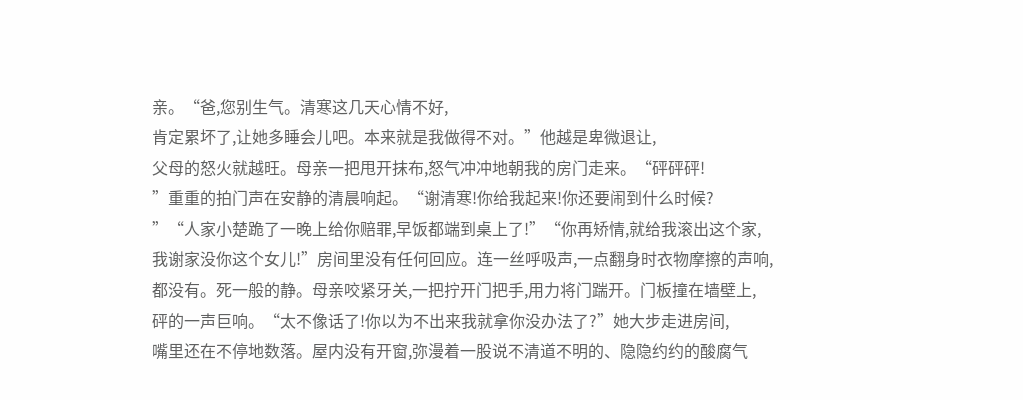亲。“爸,您别生气。清寒这几天心情不好,
肯定累坏了,让她多睡会儿吧。本来就是我做得不对。”他越是卑微退让,
父母的怒火就越旺。母亲一把甩开抹布,怒气冲冲地朝我的房门走来。“砰砰砰!
”重重的拍门声在安静的清晨响起。“谢清寒!你给我起来!你还要闹到什么时候?
”“人家小楚跪了一晚上给你赔罪,早饭都端到桌上了!”“你再矫情,就给我滚出这个家,
我谢家没你这个女儿!”房间里没有任何回应。连一丝呼吸声,一点翻身时衣物摩擦的声响,
都没有。死一般的静。母亲咬紧牙关,一把拧开门把手,用力将门踹开。门板撞在墙壁上,
砰的一声巨响。“太不像话了!你以为不出来我就拿你没办法了?”她大步走进房间,
嘴里还在不停地数落。屋内没有开窗,弥漫着一股说不清道不明的、隐隐约约的酸腐气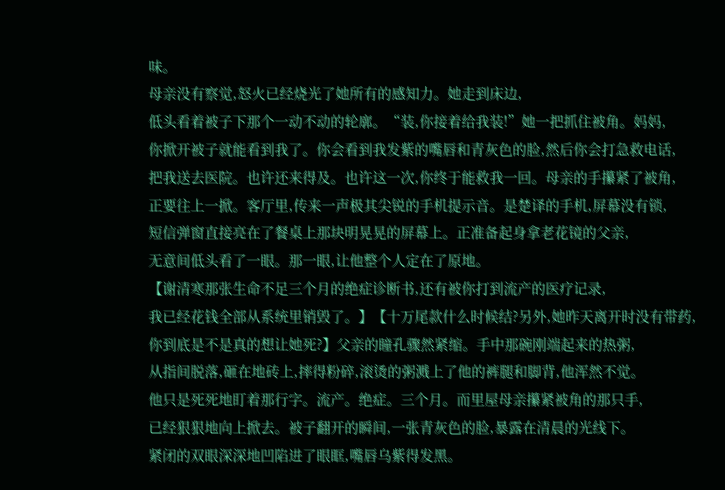味。
母亲没有察觉,怒火已经烧光了她所有的感知力。她走到床边,
低头看着被子下那个一动不动的轮廓。“装,你接着给我装!”她一把抓住被角。妈妈,
你掀开被子就能看到我了。你会看到我发紫的嘴唇和青灰色的脸,然后你会打急救电话,
把我送去医院。也许还来得及。也许这一次,你终于能救我一回。母亲的手攥紧了被角,
正要往上一掀。客厅里,传来一声极其尖锐的手机提示音。是楚译的手机,屏幕没有锁,
短信弹窗直接亮在了餐桌上那块明晃晃的屏幕上。正准备起身拿老花镜的父亲,
无意间低头看了一眼。那一眼,让他整个人定在了原地。
【谢清寒那张生命不足三个月的绝症诊断书,还有被你打到流产的医疗记录,
我已经花钱全部从系统里销毁了。】【十万尾款什么时候结?另外,她昨天离开时没有带药,
你到底是不是真的想让她死?】父亲的瞳孔骤然紧缩。手中那碗刚端起来的热粥,
从指间脱落,砸在地砖上,摔得粉碎,滚烫的粥溅上了他的裤腿和脚背,他浑然不觉。
他只是死死地盯着那行字。流产。绝症。三个月。而里屋母亲攥紧被角的那只手,
已经狠狠地向上掀去。被子翻开的瞬间,一张青灰色的脸,暴露在清晨的光线下。
紧闭的双眼深深地凹陷进了眼眶,嘴唇乌紫得发黑。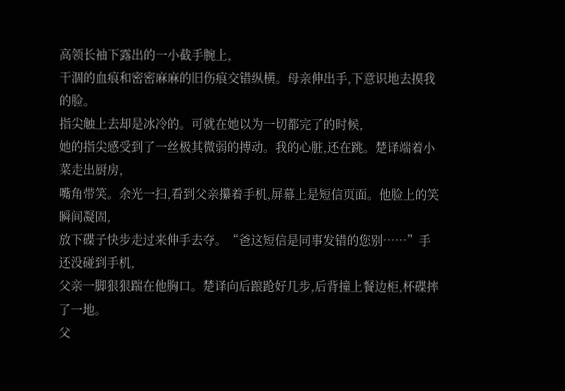高领长袖下露出的一小截手腕上,
干涸的血痕和密密麻麻的旧伤痕交错纵横。母亲伸出手,下意识地去摸我的脸。
指尖触上去却是冰冷的。可就在她以为一切都完了的时候,
她的指尖感受到了一丝极其微弱的搏动。我的心脏,还在跳。楚译端着小菜走出厨房,
嘴角带笑。余光一扫,看到父亲攥着手机,屏幕上是短信页面。他脸上的笑瞬间凝固,
放下碟子快步走过来伸手去夺。“爸这短信是同事发错的您别……”手还没碰到手机,
父亲一脚狠狠踹在他胸口。楚译向后踉跄好几步,后背撞上餐边柜,杯碟摔了一地。
父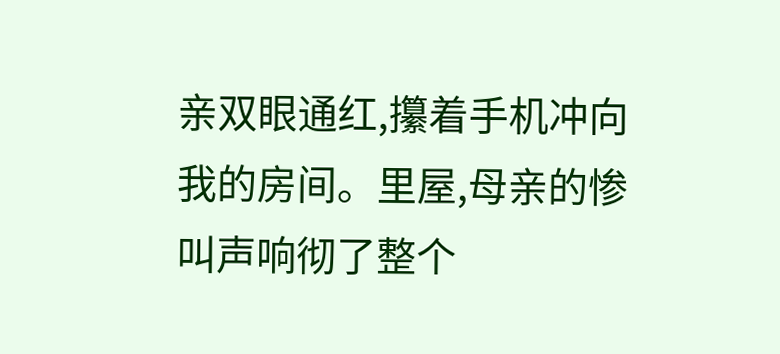亲双眼通红,攥着手机冲向我的房间。里屋,母亲的惨叫声响彻了整个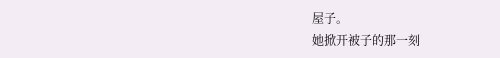屋子。
她掀开被子的那一刻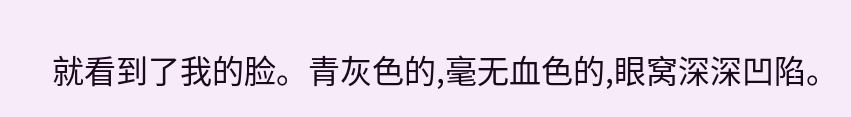就看到了我的脸。青灰色的,毫无血色的,眼窝深深凹陷。